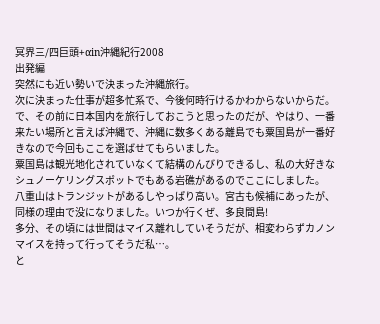冥界三/四巨頭+αin沖縄紀行2008
出発編
突然にも近い勢いで決まった沖縄旅行。
次に決まった仕事が超多忙系で、今後何時行けるかわからないからだ。
で、その前に日本国内を旅行しておこうと思ったのだが、やはり、一番来たい場所と言えば沖縄で、沖縄に数多くある離島でも粟国島が一番好きなので今回もここを選ばせてもらいました。
粟国島は観光地化されていなくて結構のんびりできるし、私の大好きなシュノーケリングスポットでもある岩礁があるのでここにしました。
八重山はトランジットがあるしやっぱり高い。宮古も候補にあったが、同様の理由で没になりました。いつか行くぜ、多良間島!
多分、その頃には世間はマイス離れしていそうだが、相変わらずカノンマイスを持って行ってそうだ私…。
と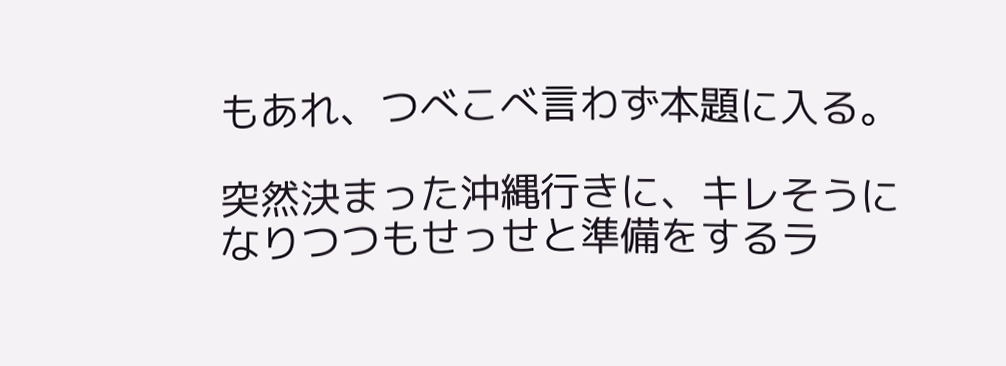もあれ、つべこべ言わず本題に入る。

突然決まった沖縄行きに、キレそうになりつつもせっせと準備をするラ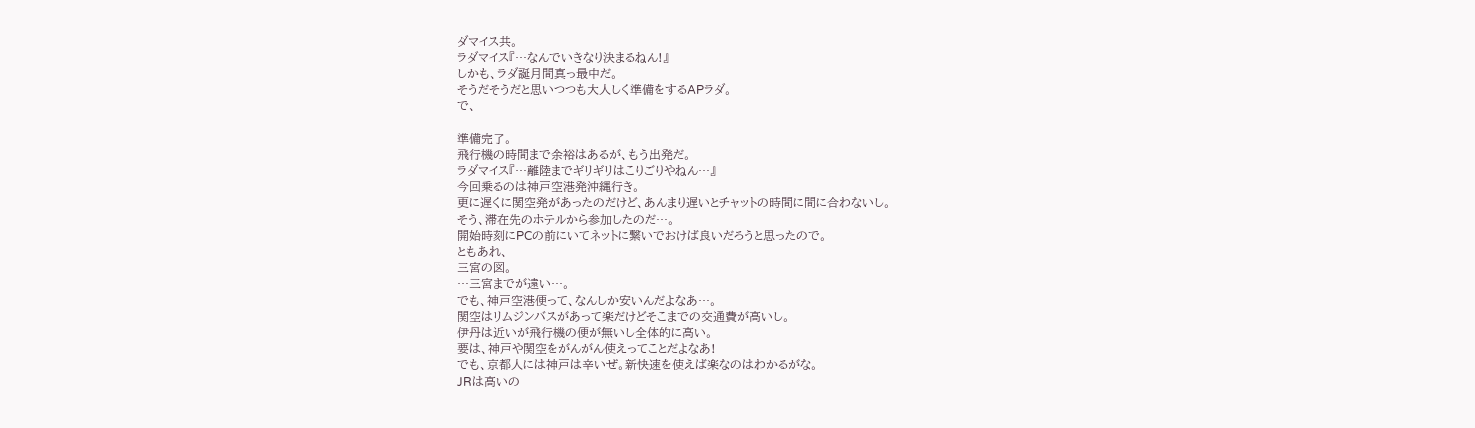ダマイス共。
ラダマイス『…なんでいきなり決まるねん!』
しかも、ラダ誕月間真っ最中だ。
そうだそうだと思いつつも大人しく準備をするAPラダ。
で、

準備完了。
飛行機の時間まで余裕はあるが、もう出発だ。
ラダマイス『…離陸までギリギリはこりごりやねん…』
今回乗るのは神戸空港発沖縄行き。
更に遅くに関空発があったのだけど、あんまり遅いとチャットの時間に間に合わないし。
そう、滞在先のホテルから参加したのだ…。
開始時刻にPCの前にいてネットに繋いでおけば良いだろうと思ったので。
ともあれ、
三宮の図。
…三宮までが遠い…。
でも、神戸空港便って、なんしか安いんだよなあ…。
関空はリムジンバスがあって楽だけどそこまでの交通費が高いし。
伊丹は近いが飛行機の便が無いし全体的に高い。
要は、神戸や関空をがんがん使えってことだよなあ!
でも、京都人には神戸は辛いぜ。新快速を使えば楽なのはわかるがな。
JRは高いの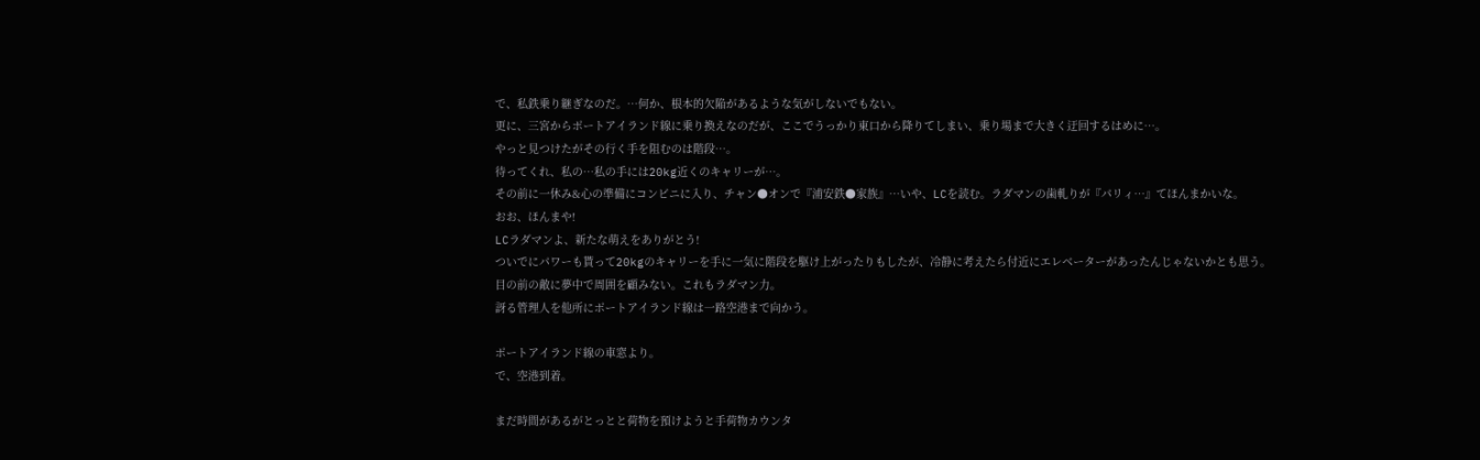で、私鉄乗り継ぎなのだ。…何か、根本的欠陥があるような気がしないでもない。
更に、三宮からポートアイランド線に乗り換えなのだが、ここでうっかり東口から降りてしまい、乗り場まで大きく迂回するはめに…。
やっと見つけたがその行く手を阻むのは階段…。
待ってくれ、私の…私の手には20kg近くのキャリーが…。
その前に一休み&心の準備にコンビニに入り、チャン●オンで『浦安鉄●家族』…いや、LCを読む。ラダマンの歯軋りが『パリィ…』てほんまかいな。
おお、ほんまや!
LCラダマンよ、新たな萌えをありがとう!
ついでにパワーも貰って20kgのキャリーを手に一気に階段を駆け上がったりもしたが、冷静に考えたら付近にエレベーターがあったんじゃないかとも思う。
目の前の敵に夢中で周囲を顧みない。これもラダマン力。
訝る管理人を他所にポートアイランド線は一路空港まで向かう。

ポートアイランド線の車窓より。
で、空港到着。

まだ時間があるがとっとと荷物を預けようと手荷物カウンタ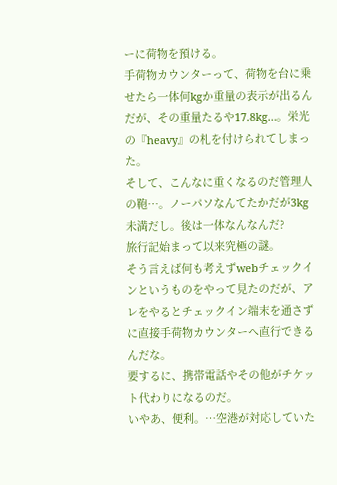ーに荷物を預ける。
手荷物カウンターって、荷物を台に乗せたら一体何kgか重量の表示が出るんだが、その重量たるや17.8kg…。栄光の『heavy』の札を付けられてしまった。
そして、こんなに重くなるのだ管理人の鞄…。ノーパソなんてたかだが3kg未満だし。後は一体なんなんだ?
旅行記始まって以来究極の謎。
そう言えば何も考えずwebチェックインというものをやって見たのだが、アレをやるとチェックイン端末を通さずに直接手荷物カウンターへ直行できるんだな。
要するに、携帯電話やその他がチケット代わりになるのだ。
いやあ、便利。…空港が対応していた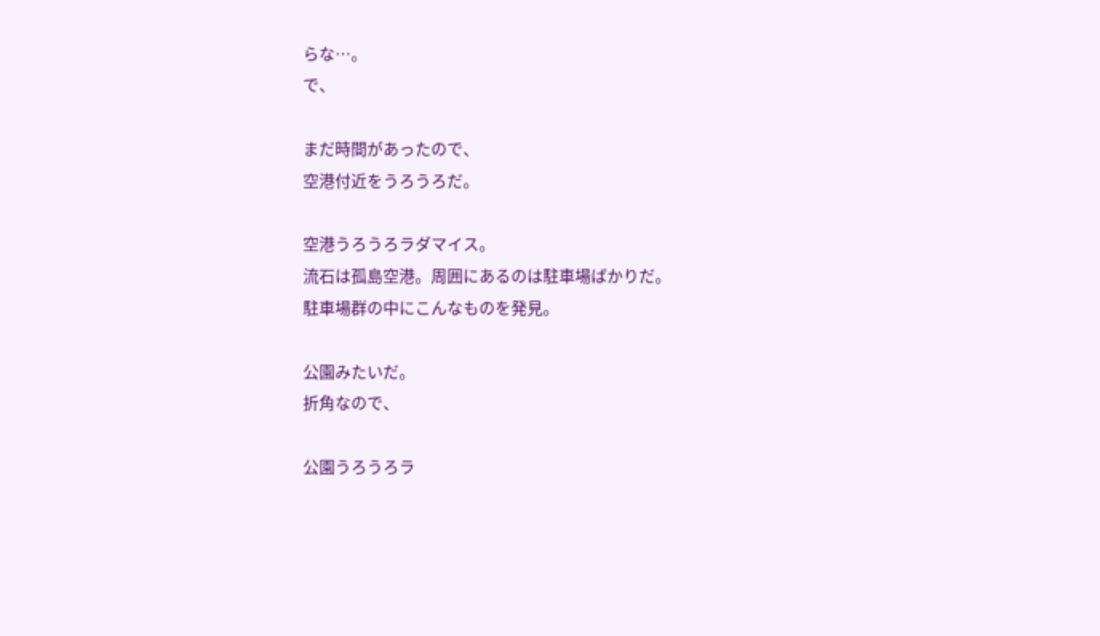らな…。
で、

まだ時間があったので、
空港付近をうろうろだ。

空港うろうろラダマイス。
流石は孤島空港。周囲にあるのは駐車場ばかりだ。
駐車場群の中にこんなものを発見。

公園みたいだ。
折角なので、

公園うろうろラ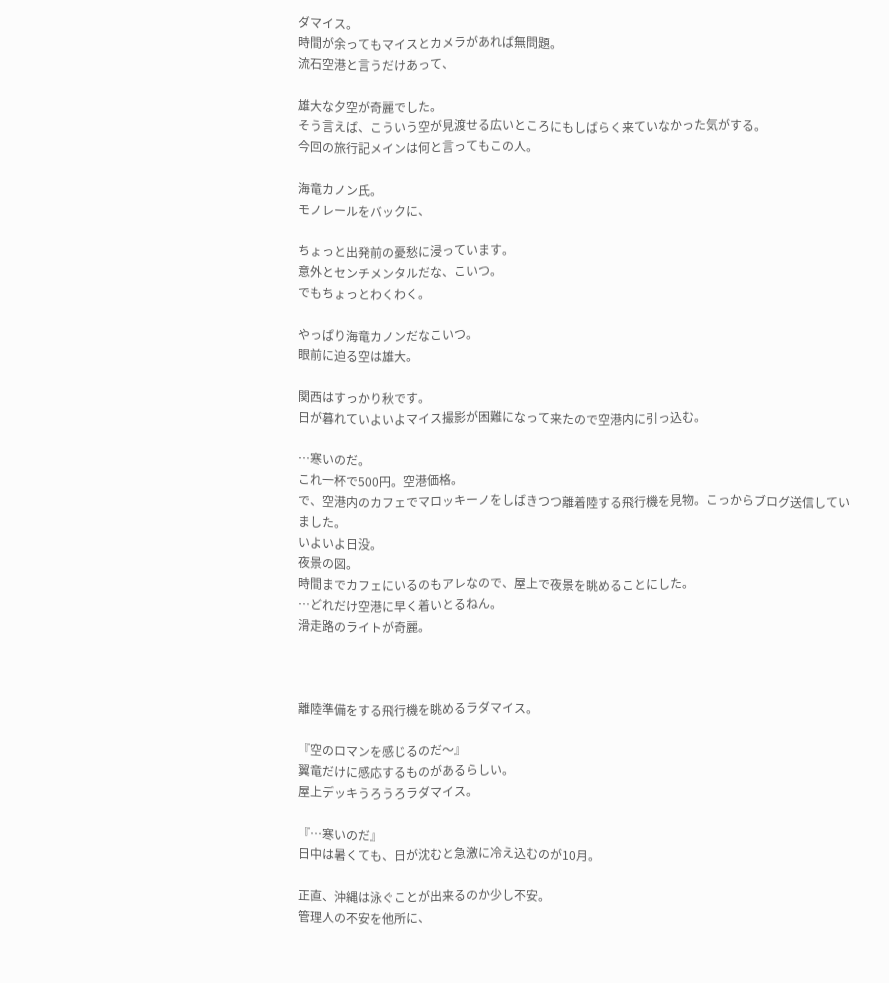ダマイス。
時間が余ってもマイスとカメラがあれば無問題。
流石空港と言うだけあって、

雄大な夕空が奇麗でした。
そう言えば、こういう空が見渡せる広いところにもしばらく来ていなかった気がする。
今回の旅行記メインは何と言ってもこの人。

海竜カノン氏。
モノレールをバックに、

ちょっと出発前の憂愁に浸っています。
意外とセンチメンタルだな、こいつ。
でもちょっとわくわく。

やっぱり海竜カノンだなこいつ。
眼前に迫る空は雄大。

関西はすっかり秋です。
日が暮れていよいよマイス撮影が困難になって来たので空港内に引っ込む。

…寒いのだ。
これ一杯で500円。空港価格。
で、空港内のカフェでマロッキーノをしばきつつ離着陸する飛行機を見物。こっからブログ送信していました。
いよいよ日没。
夜景の図。
時間までカフェにいるのもアレなので、屋上で夜景を眺めることにした。
…どれだけ空港に早く着いとるねん。
滑走路のライトが奇麗。



離陸準備をする飛行機を眺めるラダマイス。

『空のロマンを感じるのだ〜』
翼竜だけに感応するものがあるらしい。
屋上デッキうろうろラダマイス。

『…寒いのだ』
日中は暑くても、日が沈むと急激に冷え込むのが10月。

正直、沖縄は泳ぐことが出来るのか少し不安。
管理人の不安を他所に、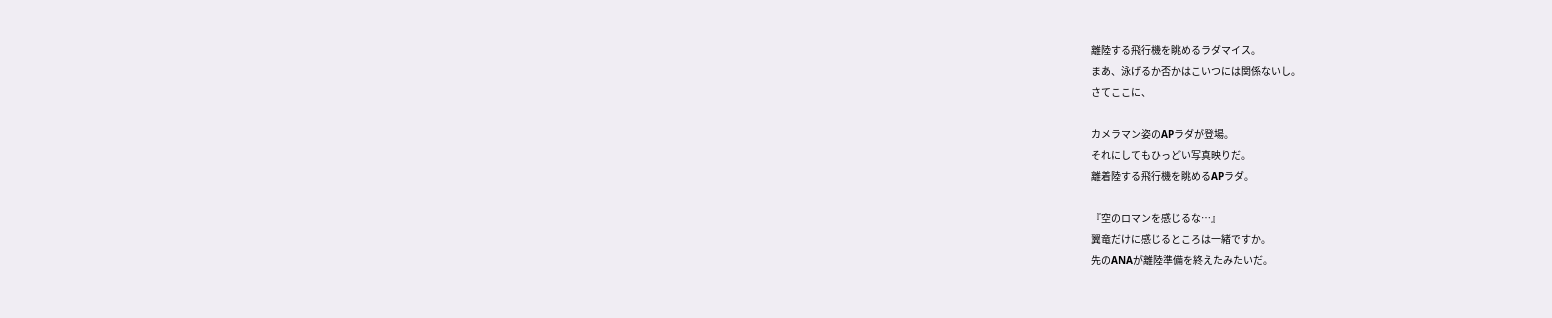離陸する飛行機を眺めるラダマイス。
まあ、泳げるか否かはこいつには関係ないし。
さてここに、

カメラマン姿のAPラダが登場。
それにしてもひっどい写真映りだ。
離着陸する飛行機を眺めるAPラダ。

『空のロマンを感じるな…』
翼竜だけに感じるところは一緒ですか。
先のANAが離陸準備を終えたみたいだ。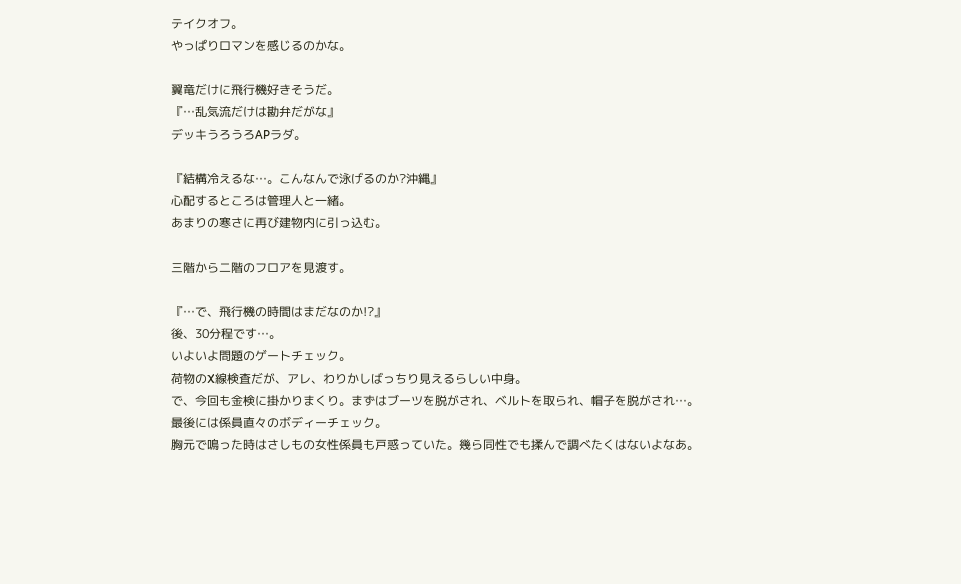テイクオフ。
やっぱりロマンを感じるのかな。

翼竜だけに飛行機好きそうだ。
『…乱気流だけは勘弁だがな』
デッキうろうろAPラダ。

『結構冷えるな…。こんなんで泳げるのか?沖縄』
心配するところは管理人と一緒。
あまりの寒さに再び建物内に引っ込む。

三階から二階のフロアを見渡す。

『…で、飛行機の時間はまだなのか!?』
後、30分程です…。
いよいよ問題のゲートチェック。
荷物のX線検査だが、アレ、わりかしばっちり見えるらしい中身。
で、今回も金検に掛かりまくり。まずはブーツを脱がされ、ベルトを取られ、帽子を脱がされ…。
最後には係員直々のボディーチェック。
胸元で鳴った時はさしもの女性係員も戸惑っていた。幾ら同性でも揉んで調べたくはないよなあ。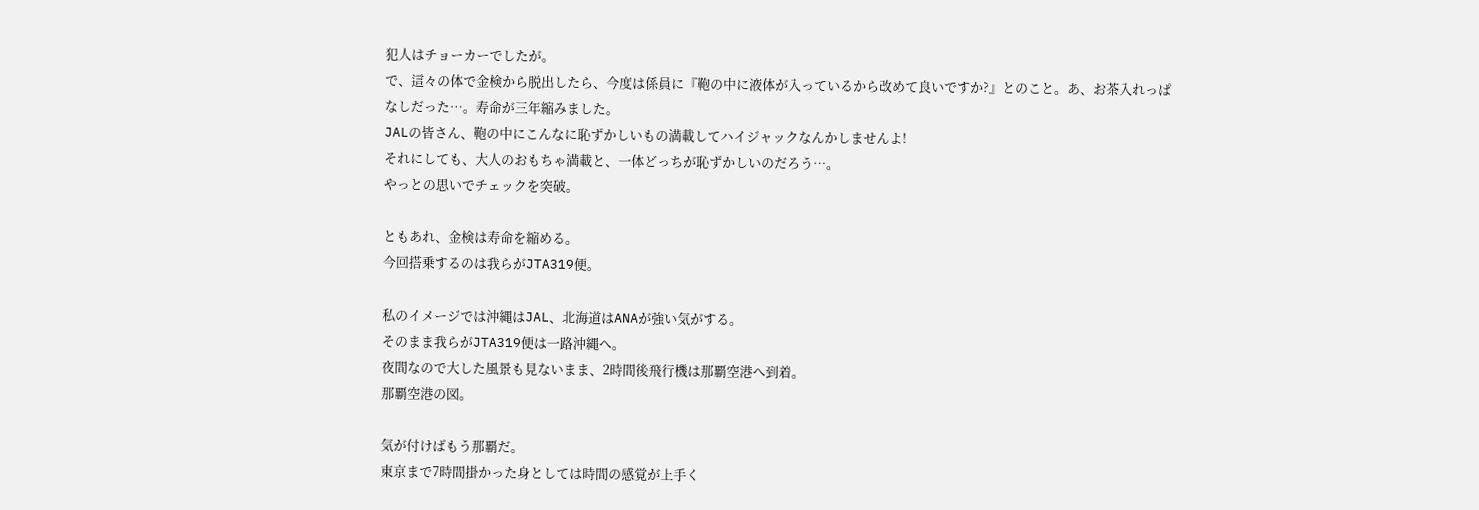犯人はチョーカーでしたが。
で、這々の体で金検から脱出したら、今度は係員に『鞄の中に液体が入っているから改めて良いですか?』とのこと。あ、お茶入れっぱなしだった…。寿命が三年縮みました。
JALの皆さん、鞄の中にこんなに恥ずかしいもの満載してハイジャックなんかしませんよ!
それにしても、大人のおもちゃ満載と、一体どっちが恥ずかしいのだろう…。
やっとの思いでチェックを突破。

ともあれ、金検は寿命を縮める。
今回搭乗するのは我らがJTA319便。

私のイメージでは沖縄はJAL、北海道はANAが強い気がする。
そのまま我らがJTA319便は一路沖縄へ。
夜間なので大した風景も見ないまま、2時間後飛行機は那覇空港へ到着。
那覇空港の図。

気が付けばもう那覇だ。
東京まで7時間掛かった身としては時間の感覚が上手く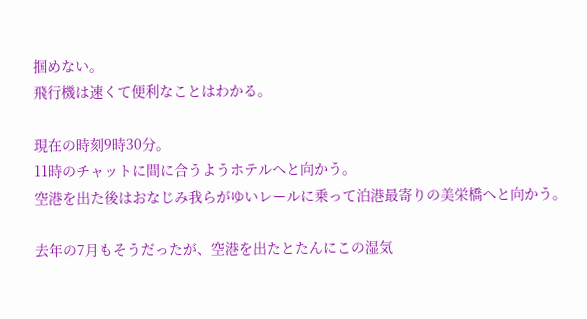掴めない。
飛行機は速くて便利なことはわかる。

現在の時刻9時30分。
11時のチャットに間に合うようホテルへと向かう。
空港を出た後はおなじみ我らがゆいレールに乗って泊港最寄りの美栄橋へと向かう。

去年の7月もそうだったが、空港を出たとたんにこの湿気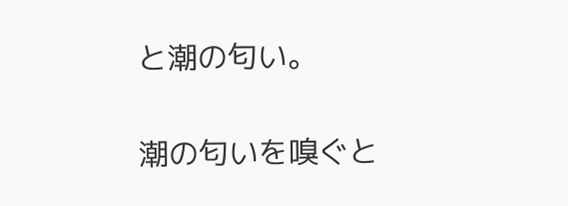と潮の匂い。

潮の匂いを嗅ぐと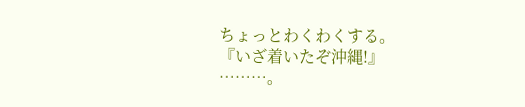ちょっとわくわくする。
『いざ着いたぞ沖縄!』
………。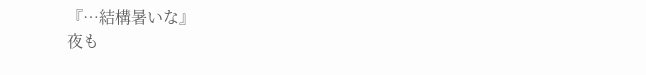『…結構暑いな』
夜も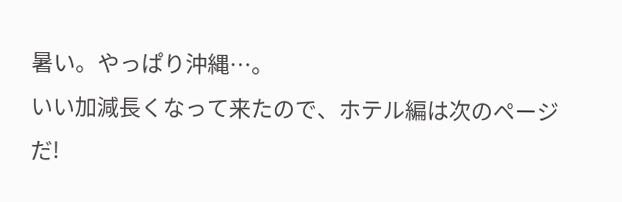暑い。やっぱり沖縄…。
いい加減長くなって来たので、ホテル編は次のページだ!